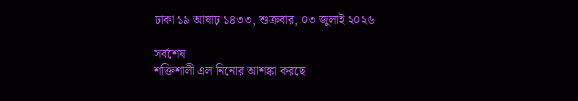ঢাকা ১৯ আষাঢ় ১৪৩৩, শুক্রবার, ০৩ জুলাই ২০২৬

সর্বশেষ
শক্তিশালী এল নিনোর আশঙ্কা করছে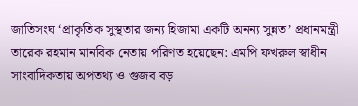জাতিসংঘ ‘প্রাকৃতিক সুস্থতার জন্য হিজামা একটি অনন্য সুন্নত’ প্রধানমন্ত্রী তারেক রহমান মানবিক নেতায় পরিণত হয়েছেন: এমপি ফখরুল স্বাধীন সাংবাদিকতায় অপতথ্য ও গুজব বড়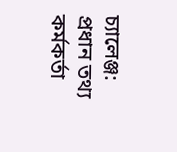চ্যালেঞ্জ: প্রধান তথ্য কর্মকর্তা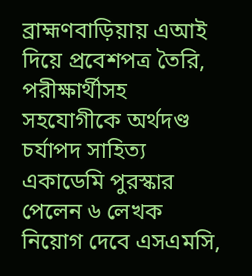ব্রাহ্মণবাড়িয়ায় এআই দিয়ে প্রবেশপত্র তৈরি, পরীক্ষার্থীসহ সহযোগীকে অর্থদণ্ড চর্যাপদ সাহিত্য একাডেমি পুরস্কার পেলেন ৬ লেখক নিয়োগ দেবে এসএমসি,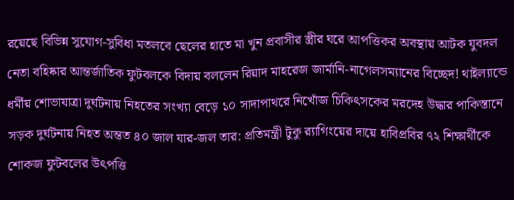রয়েছে বিভিন্ন সুযোগ-সুবিধা মতলবে ছেলের হাতে মা খুন প্রবাসীর স্ত্রীর ঘরে আপত্তিকর অবস্থায় আটক যুবদল নেতা বহিষ্কার আন্তর্জাতিক ফুটবলকে বিদায় বললেন রিয়াদ মাহরেজ জার্মানি-নাগেলসম্যানের বিচ্ছেদ! থাইল্যান্ডে ধর্মীয় শোভাযাত্রা দুর্ঘটনায় নিহতের সংখ্যা বেড়ে ১০ সাদাপাথরে নিখোঁজ চিকিৎসকের মরদেহ উদ্ধার পাকিস্তানে সড়ক দুর্ঘটনায় নিহত অন্তত ৪০ জাল যার-জল তার‌: প্রতিমন্ত্রী টুকু র‌্যাগিংয়ের দায়ে হাবিপ্রবির ৭২ শিক্ষার্থীকে শোকজ ফুটবলের উৎপত্তি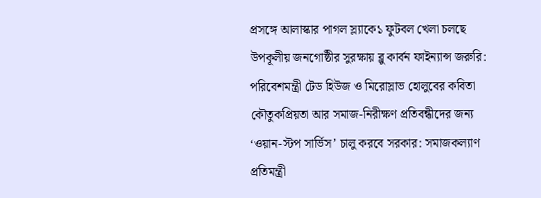প্রসঙ্গে আলাস্কার পাগল স্ল্যাকে১ ফুটবল খেলা চলছে উপকূলীয় জনগোষ্ঠীর সুরক্ষায় ব্লু কার্বন ফাইন্যান্স জরুরি: পরিবেশমন্ত্রী টেড হিউজ ও মিরোস্লাভ হোলুবের কবিতা কৌতুকপ্রিয়তা আর সমাজ-নিরীক্ষণ প্রতিবন্ধীদের জন্য ‘ওয়ান-স্টপ সার্ভিস’ চালু করবে সরকার: সমাজকল্যাণ প্রতিমন্ত্রী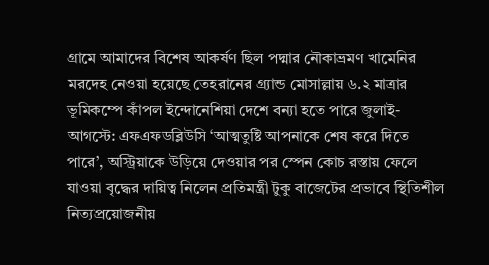গ্রামে আমাদের বিশেষ আকর্ষণ ছিল পদ্মার নৌকাভ্রমণ খামেনির মরদেহ নেওয়া হয়েছে তেহরানের গ্র্যান্ড মোসাল্লায় ৬.২ মাত্রার ভূমিকম্পে কাঁপল ইন্দোনেশিয়া দেশে বন্যা হতে পারে জুলাই-আগস্টে: এফএফডব্লিউসি ‘আত্মতুষ্টি আপনাকে শেষ করে দিতে পারে’, অস্ট্রিয়াকে উড়িয়ে দেওয়ার পর স্পেন কোচ রস্তায় ফেলে যাওয়া বৃদ্ধের দায়িত্ব নিলেন প্রতিমন্ত্রী টুকু বাজেটের প্রভাবে স্থিতিশীল নিত্যপ্রয়োজনীয়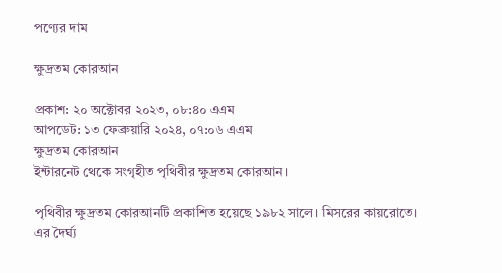পণ্যের দাম

ক্ষুদ্রতম কোরআন

প্রকাশ: ২০ অক্টোবর ২০২৩, ০৮:৪০ এএম
আপডেট: ১৩ ফেব্রুয়ারি ২০২৪, ০৭:০৬ এএম
ক্ষুদ্রতম কোরআন
ইন্টারনেট থেকে সংগৃহীত পৃথিবীর ক্ষুদ্রতম কোরআন।

পৃথিবীর ক্ষুদ্রতম কোরআনটি প্রকাশিত হয়েছে ১৯৮২ সালে। মিসরের কায়রোতে। এর দৈর্ঘ্য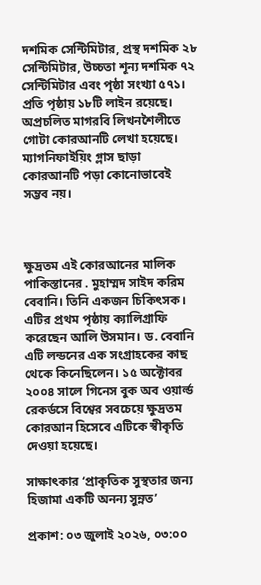দশমিক সেন্টিমিটার, প্রস্থ দশমিক ২৮ সেন্টিমিটার, উচ্চতা শূন্য দশমিক ৭২ সেন্টিমিটার এবং পৃষ্ঠা সংখ্যা ৫৭১। প্রতি পৃষ্ঠায় ১৮টি লাইন রয়েছে। অপ্রচলিত মাগরবি লিখনশৈলীতে গোটা কোরআনটি লেখা হয়েছে। ম্যাগনিফাইয়িং গ্লাস ছাড়া কোরআনটি পড়া কোনোভাবেই সম্ভব নয়।



ক্ষুদ্রতম এই কোরআনের মালিক পাকিস্তানের . মুহাম্মদ সাইদ করিম বেবানি। তিনি একজন চিকিৎসক। এটির প্রথম পৃষ্ঠায় ক্যালিগ্রাফি করেছেন আলি উসমান। ড. বেবানি এটি লন্ডনের এক সংগ্রাহকের কাছ থেকে কিনেছিলেন। ১৫ অক্টোবর ২০০৪ সালে গিনেস বুক অব ওয়ার্ল্ড রেকর্ডসে বিশ্বের সবচেয়ে ক্ষুদ্রতম কোরআন হিসেবে এটিকে স্বীকৃতি দেওয়া হয়েছে।

সাক্ষাৎকার ‘প্রাকৃতিক সুস্থতার জন্য হিজামা একটি অনন্য সুন্নত’

প্রকাশ: ০৩ জুলাই ২০২৬, ০৩:০০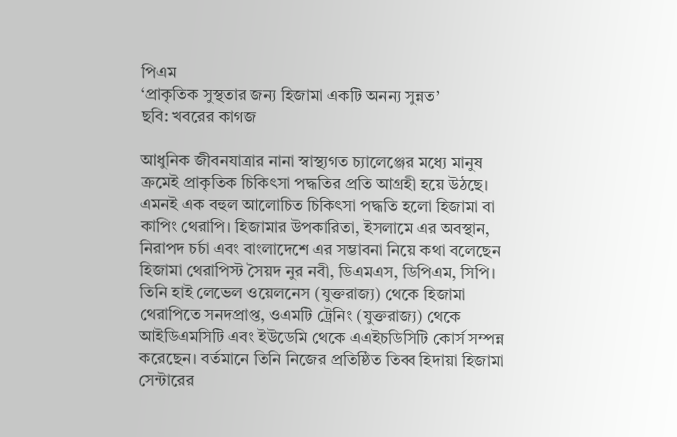পিএম
‘প্রাকৃতিক সুস্থতার জন্য হিজামা একটি অনন্য সুন্নত’
ছবি: খবরের কাগজ

আধুনিক জীবনযাত্রার নানা স্বাস্থ্যগত চ্যালেঞ্জের মধ্যে মানুষ ক্রমেই প্রাকৃতিক চিকিৎসা পদ্ধতির প্রতি আগ্রহী হয়ে উঠছে। এমনই এক বহুল আলোচিত চিকিৎসা পদ্ধতি হলো হিজামা বা কাপিং থেরাপি। হিজামার উপকারিতা, ইসলামে এর অবস্থান, নিরাপদ চর্চা এবং বাংলাদেশে এর সম্ভাবনা নিয়ে কথা বলেছেন হিজামা থেরাপিস্ট সৈয়দ নুর নবী, ডিএমএস, ডিপিএম, সিপি। তিনি হাই লেভেল ওয়েলনেস (যুক্তরাজ্য) থেকে হিজামা থেরাপিতে সনদপ্রাপ্ত, ওএমটি ট্রেনিং (যুক্তরাজ্য) থেকে আইডিএমসিটি এবং ইউডেমি থেকে এএইচডিসিটি কোর্স সম্পন্ন করেছেন। বর্তমানে তিনি নিজের প্রতিষ্ঠিত তিব্ব হিদায়া হিজামা সেন্টারের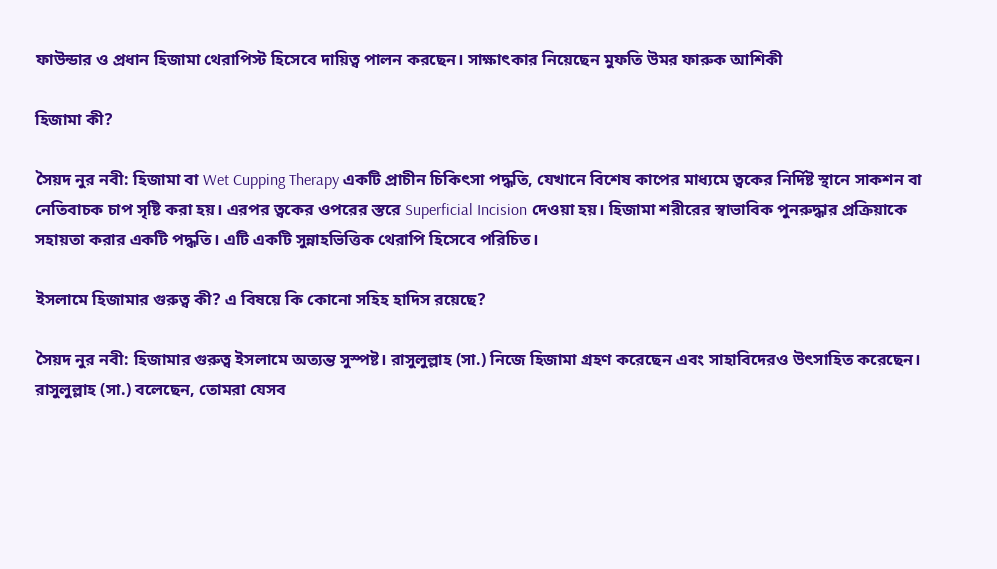ফাউন্ডার ও প্রধান হিজামা থেরাপিস্ট হিসেবে দায়িত্ব পালন করছেন। সাক্ষাৎকার নিয়েছেন মুফতি উমর ফারুক আশিকী

হিজামা কী?

সৈয়দ নুর নবী: হিজামা বা Wet Cupping Therapy একটি প্রাচীন চিকিৎসা পদ্ধতি, যেখানে বিশেষ কাপের মাধ্যমে ত্বকের নির্দিষ্ট স্থানে সাকশন বা নেতিবাচক চাপ সৃষ্টি করা হয়। এরপর ত্বকের ওপরের স্তরে Superficial Incision দেওয়া হয়। হিজামা শরীরের স্বাভাবিক পুনরুদ্ধার প্রক্রিয়াকে সহায়তা করার একটি পদ্ধতি। এটি একটি সুন্নাহভিত্তিক থেরাপি হিসেবে পরিচিত।

ইসলামে হিজামার গুরুত্ব কী? এ বিষয়ে কি কোনো সহিহ হাদিস রয়েছে?

সৈয়দ নুর নবী: হিজামার গুরুত্ব ইসলামে অত্যন্ত সুস্পষ্ট। রাসুলুল্লাহ (সা.) নিজে হিজামা গ্রহণ করেছেন এবং সাহাবিদেরও উৎসাহিত করেছেন। রাসুলুল্লাহ (সা.) বলেছেন, তোমরা যেসব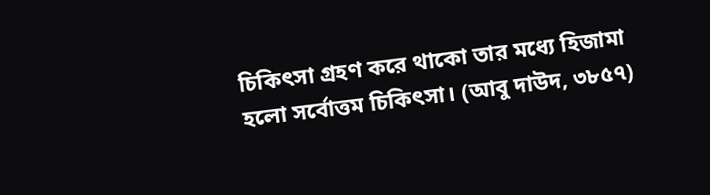চিকিৎসা গ্রহণ করে থাকো তার মধ্যে হিজামা হলো সর্বোত্তম চিকিৎসা। (আবু দাউদ, ৩৮৫৭)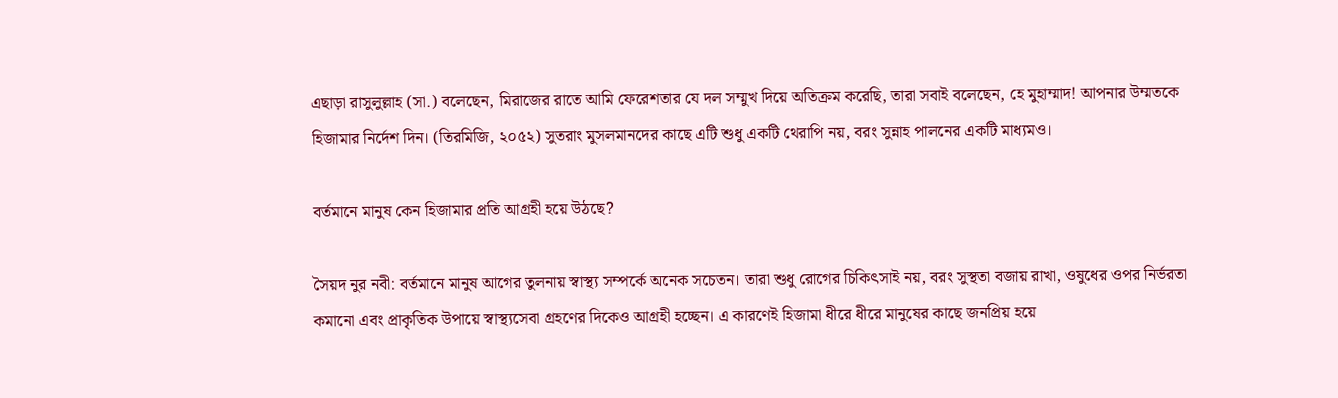এছাড়া রাসুলুল্লাহ (সা.) বলেছেন, মিরাজের রাতে আমি ফেরেশতার যে দল সম্মুখ দিয়ে অতিক্রম করেছি, তারা সবাই বলেছেন, হে মুহাম্মাদ! আপনার উম্মতকে হিজামার নির্দেশ দিন। (তিরমিজি, ২০৫২) সুতরাং মুসলমানদের কাছে এটি শুধু একটি থেরাপি নয়, বরং সুন্নাহ পালনের একটি মাধ্যমও।

বর্তমানে মানুষ কেন হিজামার প্রতি আগ্রহী হয়ে উঠছে?

সৈয়দ নুর নবী: বর্তমানে মানুষ আগের তুলনায় স্বাস্থ্য সম্পর্কে অনেক সচেতন। তারা শুধু রোগের চিকিৎসাই নয়, বরং সুস্থতা বজায় রাখা, ওষুধের ওপর নির্ভরতা কমানো এবং প্রাকৃতিক উপায়ে স্বাস্থ্যসেবা গ্রহণের দিকেও আগ্রহী হচ্ছেন। এ কারণেই হিজামা ধীরে ধীরে মানুষের কাছে জনপ্রিয় হয়ে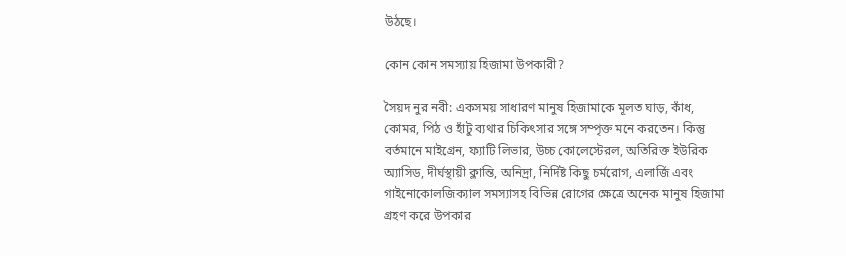উঠছে।

কোন কোন সমস্যায় হিজামা উপকারী?

সৈয়দ নুর নবী: একসময় সাধারণ মানুষ হিজামাকে মূলত ঘাড়, কাঁধ, কোমর, পিঠ ও হাঁটু ব্যথার চিকিৎসার সঙ্গে সম্পৃক্ত মনে করতেন। কিন্তু বর্তমানে মাইগ্রেন, ফ্যাটি লিভার, উচ্চ কোলেস্টেরল, অতিরিক্ত ইউরিক অ্যাসিড, দীর্ঘস্থায়ী ক্লান্তি, অনিদ্রা, নির্দিষ্ট কিছু চর্মরোগ, এলার্জি এবং গাইনোকোলজিক্যাল সমস্যাসহ বিভিন্ন রোগের ক্ষেত্রে অনেক মানুষ হিজামা গ্রহণ করে উপকার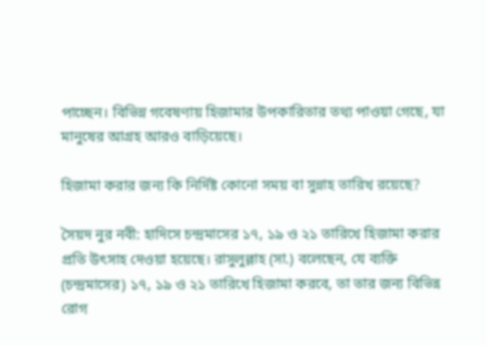পাচ্ছেন। বিভিন্ন গবেষণায় হিজামার উপকারিতার তথ্য পাওয়া গেছে, যা মানুষের আগ্রহ আরও বাড়িয়েছে।

হিজামা করার জন্য কি নির্দিষ্ট কোনো সময় বা সুন্নাহ তারিখ রয়েছে?

সৈয়দ নুর নবী: হাদিসে চন্দ্রমাসের ১৭, ১৯ ও ২১ তারিখে হিজামা করার প্রতি উৎসাহ দেওয়া হয়েছে। রাসুলুল্লাহ (সা.) বলেছেন, যে ব্যক্তি (চন্দ্রমাসের) ১৭, ১৯ ও ২১ তারিখে হিজামা করবে, তা তার জন্য বিভিন্ন রোগ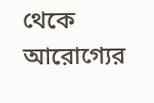থেকে আরোগ্যের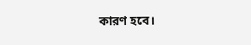কারণ হবে।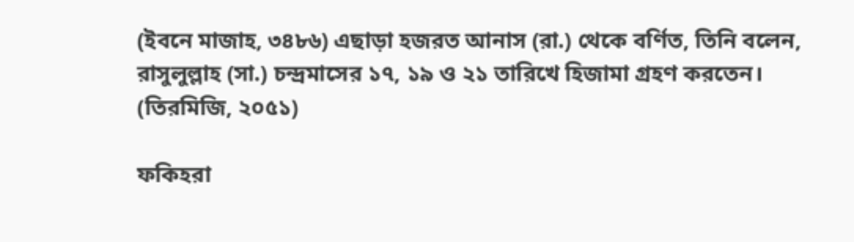(ইবনে মাজাহ, ৩৪৮৬) এছাড়া হজরত আনাস (রা.) থেকে বর্ণিত, তিনি বলেন, রাসুলুল্লাহ (সা.) চন্দ্রমাসের ১৭, ১৯ ও ২১ তারিখে হিজামা গ্রহণ করতেন। (তিরমিজি, ২০৫১)

ফকিহরা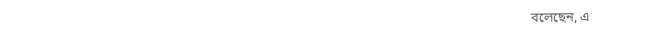বলেছেন, এ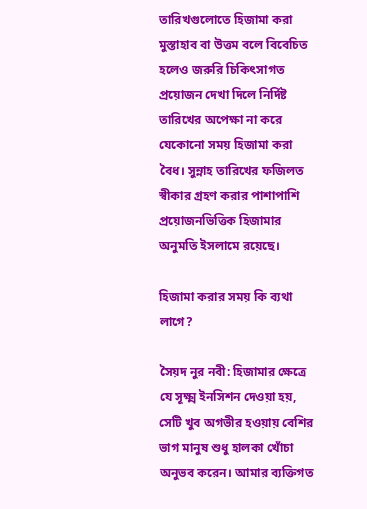তারিখগুলোতে হিজামা করা মুস্তাহাব বা উত্তম বলে বিবেচিত হলেও জরুরি চিকিৎসাগত প্রয়োজন দেখা দিলে নির্দিষ্ট তারিখের অপেক্ষা না করে যেকোনো সময় হিজামা করা বৈধ। সুন্নাহ তারিখের ফজিলত স্বীকার গ্রহণ করার পাশাপাশি প্রয়োজনভিত্তিক হিজামার অনুমতি ইসলামে রয়েছে।

হিজামা করার সময় কি ব্যথা লাগে?

সৈয়দ নুর নবী: হিজামার ক্ষেত্রে যে সূক্ষ্ম ইনসিশন দেওয়া হয়, সেটি খুব অগভীর হওয়ায় বেশির ভাগ মানুষ শুধু হালকা খোঁচা অনুভব করেন। আমার ব্যক্তিগত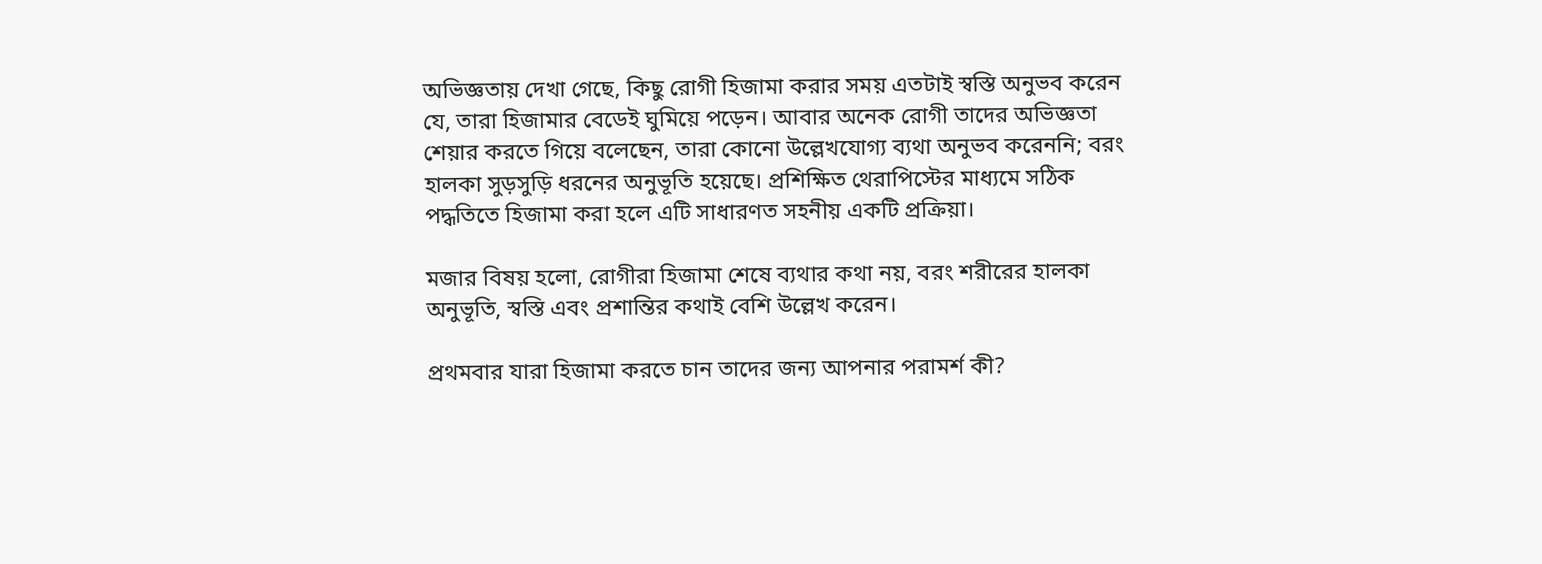অভিজ্ঞতায় দেখা গেছে, কিছু রোগী হিজামা করার সময় এতটাই স্বস্তি অনুভব করেন যে, তারা হিজামার বেডেই ঘুমিয়ে পড়েন। আবার অনেক রোগী তাদের অভিজ্ঞতা শেয়ার করতে গিয়ে বলেছেন, তারা কোনো উল্লেখযোগ্য ব্যথা অনুভব করেননি; বরং হালকা সুড়সুড়ি ধরনের অনুভূতি হয়েছে। প্রশিক্ষিত থেরাপিস্টের মাধ্যমে সঠিক পদ্ধতিতে হিজামা করা হলে এটি সাধারণত সহনীয় একটি প্রক্রিয়া।

মজার বিষয় হলো, রোগীরা হিজামা শেষে ব্যথার কথা নয়, বরং শরীরের হালকা অনুভূতি, স্বস্তি এবং প্রশান্তির কথাই বেশি উল্লেখ করেন।

প্রথমবার যারা হিজামা করতে চান তাদের জন্য আপনার পরামর্শ কী?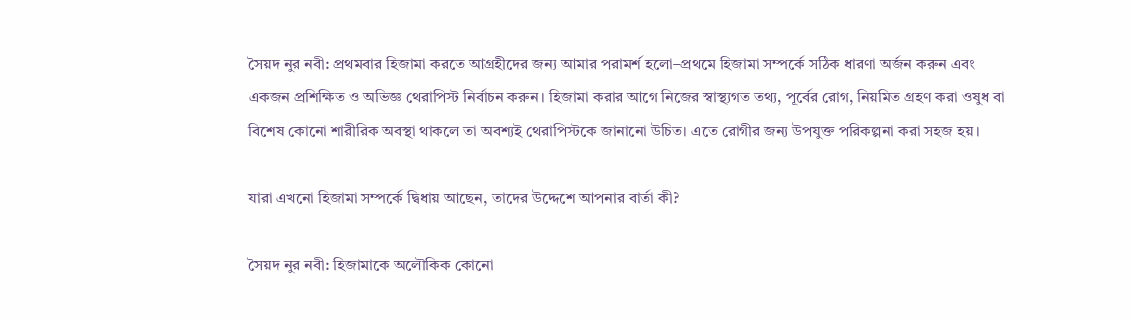সৈয়দ নুর নবী: প্রথমবার হিজামা করতে আগ্রহীদের জন্য আমার পরামর্শ হলো–প্রথমে হিজামা সম্পর্কে সঠিক ধারণা অর্জন করুন এবং একজন প্রশিক্ষিত ও অভিজ্ঞ থেরাপিস্ট নির্বাচন করুন। হিজামা করার আগে নিজের স্বাস্থ্যগত তথ্য, পূর্বের রোগ, নিয়মিত গ্রহণ করা ওষুধ বা বিশেষ কোনো শারীরিক অবস্থা থাকলে তা অবশ্যই থেরাপিস্টকে জানানো উচিত। এতে রোগীর জন্য উপযুক্ত পরিকল্পনা করা সহজ হয়।

যারা এখনো হিজামা সম্পর্কে দ্বিধায় আছেন, তাদের উদ্দেশে আপনার বার্তা কী?

সৈয়দ নুর নবী: হিজামাকে অলৌকিক কোনো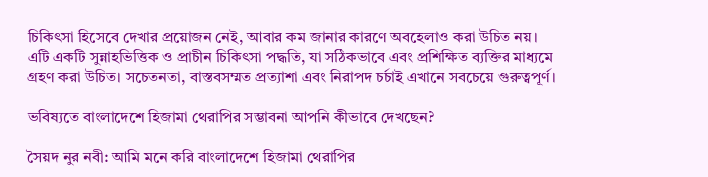চিকিৎসা হিসেবে দেখার প্রয়োজন নেই, আবার কম জানার কারণে অবহেলাও করা উচিত নয়। এটি একটি সুন্নাহভিত্তিক ও প্রাচীন চিকিৎসা পদ্ধতি, যা সঠিকভাবে এবং প্রশিক্ষিত ব্যক্তির মাধ্যমে গ্রহণ করা উচিত। সচেতনতা, বাস্তবসম্মত প্রত্যাশা এবং নিরাপদ চর্চাই এখানে সবচেয়ে গুরুত্বপূর্ণ।

ভবিষ্যতে বাংলাদেশে হিজামা থেরাপির সম্ভাবনা আপনি কীভাবে দেখছেন?

সৈয়দ নুর নবী: আমি মনে করি বাংলাদেশে হিজামা থেরাপির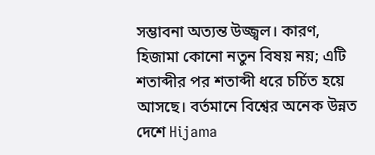সম্ভাবনা অত্যন্ত উজ্জ্বল। কারণ, হিজামা কোনো নতুন বিষয় নয়; এটি শতাব্দীর পর শতাব্দী ধরে চর্চিত হয়ে আসছে। বর্তমানে বিশ্বের অনেক উন্নত দেশে Hijama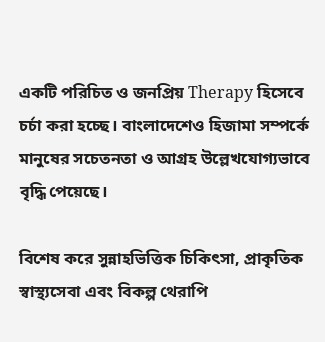একটি পরিচিত ও জনপ্রিয় Therapy হিসেবে চর্চা করা হচ্ছে। বাংলাদেশেও হিজামা সম্পর্কে মানুষের সচেতনতা ও আগ্রহ উল্লেখযোগ্যভাবে বৃদ্ধি পেয়েছে।

বিশেষ করে সুন্নাহভিত্তিক চিকিৎসা, প্রাকৃতিক স্বাস্থ্যসেবা এবং বিকল্প থেরাপি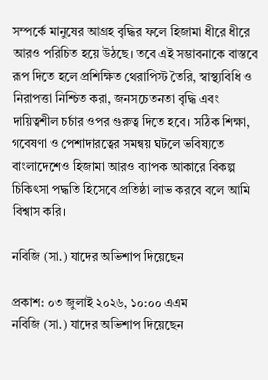সম্পর্কে মানুষের আগ্রহ বৃদ্ধির ফলে হিজামা ধীরে ধীরে আরও পরিচিত হয়ে উঠছে। তবে এই সম্ভাবনাকে বাস্তবে রূপ দিতে হলে প্রশিক্ষিত থেরাপিস্ট তৈরি, স্বাস্থ্যবিধি ও নিরাপত্তা নিশ্চিত করা, জনসচেতনতা বৃদ্ধি এবং দায়িত্বশীল চর্চার ওপর গুরুত্ব দিতে হবে। সঠিক শিক্ষা, গবেষণা ও পেশাদারত্বের সমন্বয় ঘটলে ভবিষ্যতে বাংলাদেশেও হিজামা আরও ব্যাপক আকারে বিকল্প চিকিৎসা পদ্ধতি হিসেবে প্রতিষ্ঠা লাভ করবে বলে আমি বিশ্বাস করি।

নবিজি (সা.) যাদের অভিশাপ দিয়েছেন

প্রকাশ: ০৩ জুলাই ২০২৬, ১০:০০ এএম
নবিজি (সা.) যাদের অভিশাপ দিয়েছেন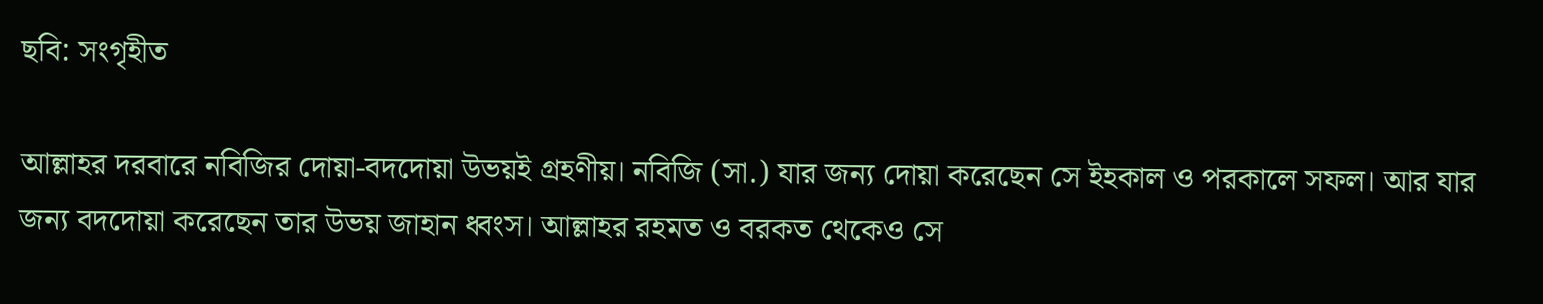ছবি: সংগৃহীত

আল্লাহর দরবারে নবিজির দোয়া-বদদোয়া উভয়ই গ্রহণীয়। নবিজি (সা.) যার জন্য দোয়া করেছেন সে ইহকাল ও পরকালে সফল। আর যার জন্য বদদোয়া করেছেন তার উভয় জাহান ধ্বংস। আল্লাহর রহমত ও বরকত থেকেও সে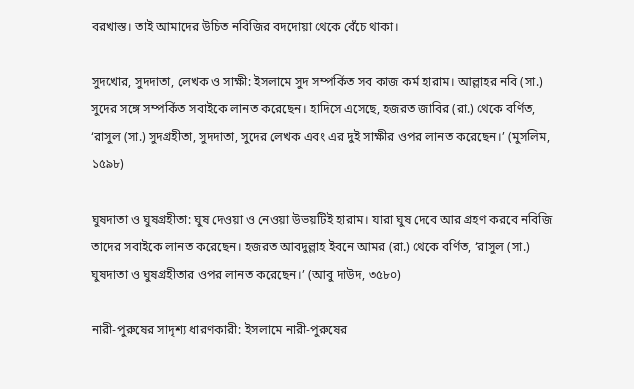বরখাস্ত। তাই আমাদের উচিত নবিজির বদদোয়া থেকে বেঁচে থাকা।

সুদখোর, সুদদাতা, লেখক ও সাক্ষী: ইসলামে সুদ সম্পর্কিত সব কাজ কর্ম হারাম। আল্লাহর নবি (সা.) সুদের সঙ্গে সম্পর্কিত সবাইকে লানত করেছেন। হাদিসে এসেছে, হজরত জাবির (রা.) থেকে বর্ণিত, ‘রাসুল (সা.) সুদগ্রহীতা, সুদদাতা, সুদের লেখক এবং এর দুই সাক্ষীর ওপর লানত করেছেন।’ (মুসলিম, ১৫৯৮)

ঘুষদাতা ও ঘুষগ্রহীতা: ঘুষ দেওয়া ও নেওয়া উভয়টিই হারাম। যারা ঘুষ দেবে আর গ্রহণ করবে নবিজি তাদের সবাইকে লানত করেছেন। হজরত আবদুল্লাহ ইবনে আমর (রা.) থেকে বর্ণিত, ‘রাসুল (সা.) ঘুষদাতা ও ঘুষগ্রহীতার ওপর লানত করেছেন।’ (আবু দাউদ, ৩৫৮০)

নারী-পুরুষের সাদৃশ্য ধারণকারী: ইসলামে নারী-পুরুষের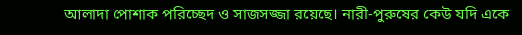আলাদা পোশাক পরিচ্ছেদ ও সাজসজ্জা রয়েছে। নারী-পুরুষের কেউ যদি একে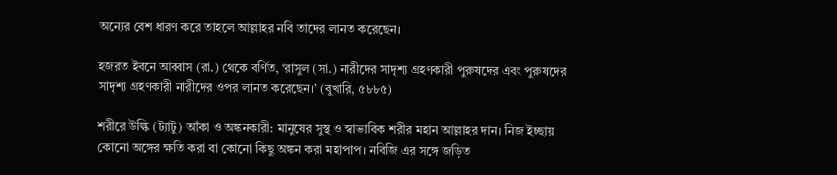অন্যের বেশ ধারণ করে তাহলে আল্লাহর নবি তাদের লানত করেছেন।

হজরত ইবনে আব্বাস (রা.) থেকে বর্ণিত, ‘রাসুল (সা.) নারীদের সাদৃশ্য গ্রহণকারী পুরুষদের এবং পুরুষদের সাদৃশ্য গ্রহণকারী নারীদের ওপর লানত করেছেন।’ (বুখারি, ৫৮৮৫)

শরীরে উল্কি (ট্যাটু) আঁকা ও অঙ্কনকারী: মানুষের সুস্থ ও স্বাভাবিক শরীর মহান আল্লাহর দান। নিজ ইচ্ছায় কোনো অঙ্গের ক্ষতি করা বা কোনো কিছু অঙ্কন করা মহাপাপ। নবিজি এর সঙ্গে জড়িত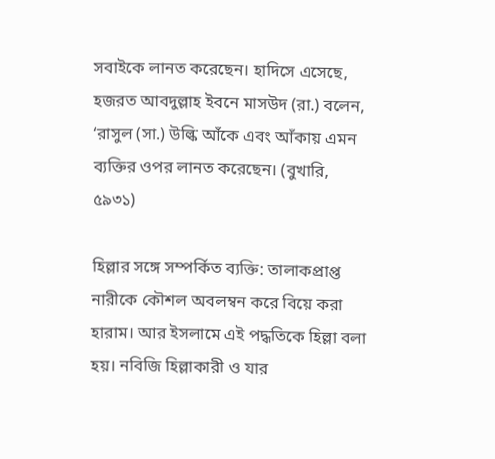সবাইকে লানত করেছেন। হাদিসে এসেছে, হজরত আবদুল্লাহ ইবনে মাসউদ (রা.) বলেন, ‘রাসুল (সা.) উল্কি আঁকে এবং আঁকায় এমন ব্যক্তির ওপর লানত করেছেন। (বুখারি, ৫৯৩১)

হিল্লার সঙ্গে সম্পর্কিত ব্যক্তি: তালাকপ্রাপ্ত নারীকে কৌশল অবলম্বন করে বিয়ে করা হারাম। আর ইসলামে এই পদ্ধতিকে হিল্লা বলা হয়। নবিজি হিল্লাকারী ও যার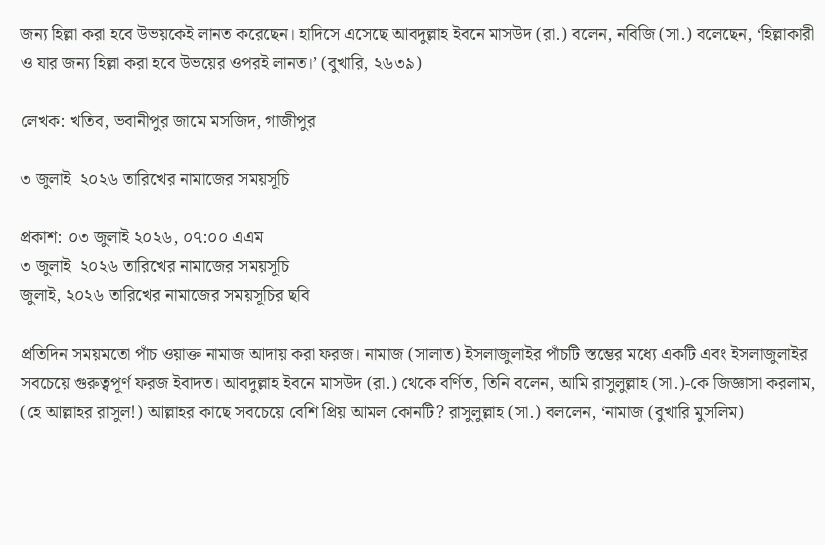জন্য হিল্লা করা হবে উভয়কেই লানত করেছেন। হাদিসে এসেছে আবদুল্লাহ ইবনে মাসউদ (রা.) বলেন, নবিজি (সা.) বলেছেন, ‘হিল্লাকারী ও যার জন্য হিল্লা করা হবে উভয়ের ওপরই লানত।’ (বুখারি, ২৬৩৯)

লেখক: খতিব, ভবানীপুর জামে মসজিদ, গাজীপুর

৩ জুলাই  ২০২৬ তারিখের নামাজের সময়সূচি

প্রকাশ: ০৩ জুলাই ২০২৬, ০৭:০০ এএম
৩ জুলাই  ২০২৬ তারিখের নামাজের সময়সূচি
জুলাই, ২০২৬ তারিখের নামাজের সময়সূচির ছবি

প্রতিদিন সময়মতো পাঁচ ওয়াক্ত নামাজ আদায় করা ফরজ। নামাজ (সালাত) ইসলাজুলাইর পাঁচটি স্তম্ভের মধ্যে একটি এবং ইসলাজুলাইর সবচেয়ে গুরুত্বপূর্ণ ফরজ ইবাদত। আবদুল্লাহ ইবনে মাসউদ (রা.) থেকে বর্ণিত, তিনি বলেন, আমি রাসুলুল্লাহ (সা.)-কে জিজ্ঞাসা করলাম, (হে আল্লাহর রাসুল!) আল্লাহর কাছে সবচেয়ে বেশি প্রিয় আমল কোনটি? রাসুলুল্লাহ (সা.) বললেন, ‘নামাজ (বুখারি মুসলিম)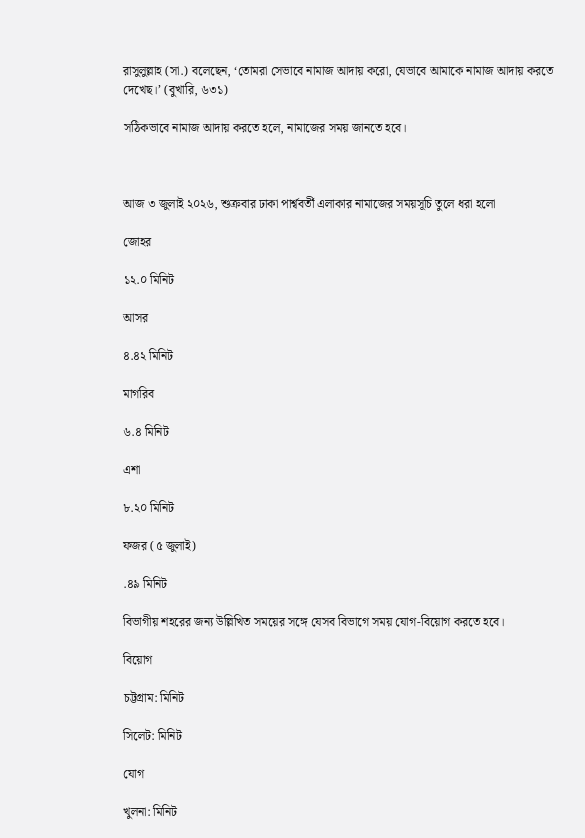রাসুলুল্লাহ (সা.) বলেছেন, ‘তোমরা সেভাবে নামাজ আদায় করো, যেভাবে আমাকে নামাজ আদায় করতে দেখেছ।’ (বুখারি, ৬৩১)

সঠিকভাবে নামাজ আদায় করতে হলে, নামাজের সময় জানতে হবে।



আজ ৩ জুলাই ২০২৬, শুক্রবার ঢাকা পার্শ্ববর্তী এলাকার নামাজের সময়সূচি তুলে ধরা হলো

জোহর

১২.০ মিনিট

আসর

৪.৪২ মিনিট

মাগরিব

৬.৪ মিনিট

এশা

৮.২০ মিনিট

ফজর (৫ জুলাই)

.৪৯ মিনিট

বিভাগীয় শহরের জন্য উল্লিখিত সময়ের সঙ্গে যেসব বিভাগে সময় যোগ-বিয়োগ করতে হবে।

বিয়োগ

চট্টগ্রাম: মিনিট

সিলেট: মিনিট

যোগ

খুলনা: মিনিট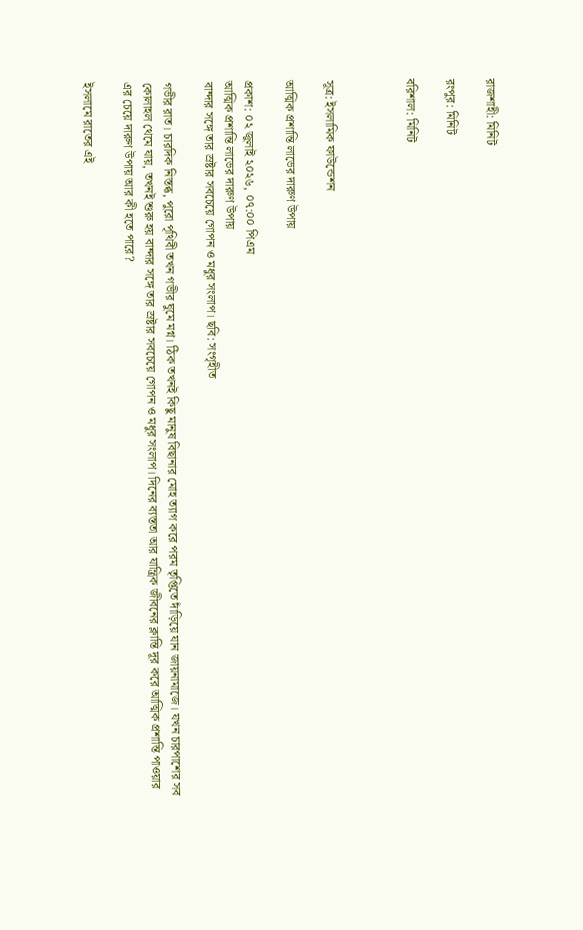রাজশাহী: মিনিট

রংপুর: মিনিট

বরিশাল: মিনিট



সূত্র: ইসলামিক ফাউন্ডেশন

আত্মিক প্রশান্তি লাভের দারুণ উপায়

প্রকাশ: ০২ জুলাই ২০২৬, ০৭:০০ পিএম
আত্মিক প্রশান্তি লাভের দারুণ উপায়
বান্দার সঙ্গে তার স্রষ্টার সবচেয়ে গোপন ও মধুর সংলাপ। ছবি: সংগৃহীত

গভীর রাত। চারদিক নিস্তব্ধ, পুরো পৃথিবী তখন গভীর ঘুমে মগ্ন। ঠিক তখনই কিছু মানুষ বিছানার মোহ ত্যাগ করে পরম তৃপ্তিতে দাঁড়িয়ে যান জায়নামাজে। যখন চারপাশের সব কোলাহল থেমে যায়, তখনই শুরু হয় বান্দার সঙ্গে তার স্রষ্টার সবচেয়ে গোপন ও মধুর সংলাপ। দিনের ব্যস্ততা আর যান্ত্রিক জীবনের ক্লান্তি দূর করে আত্মিক প্রশান্তি পাওয়ার এর চেয়ে দারুণ উপায় আর কী হতে পারে?

ইসলামে রাতের এই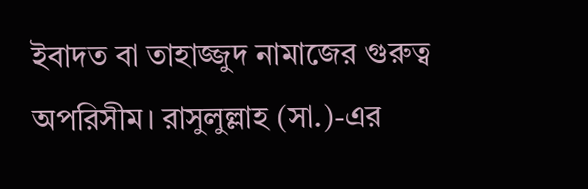ইবাদত বা তাহাজ্জুদ নামাজের গুরুত্ব অপরিসীম। রাসুলুল্লাহ (সা.)-এর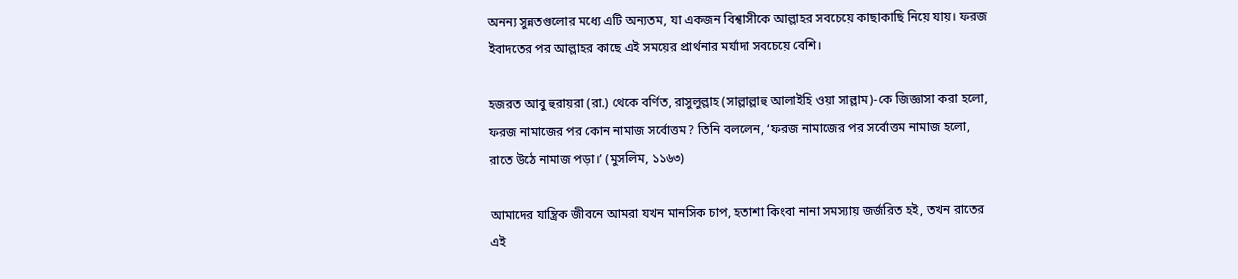অনন্য সুন্নতগুলোর মধ্যে এটি অন্যতম, যা একজন বিশ্বাসীকে আল্লাহর সবচেয়ে কাছাকাছি নিয়ে যায়। ফরজ ইবাদতের পর আল্লাহর কাছে এই সময়ের প্রার্থনার মর্যাদা সবচেয়ে বেশি।

হজরত আবু হুরায়রা (রা.) থেকে বর্ণিত, রাসুলুল্লাহ (সাল্লাল্লাহু আলাইহি ওয়া সাল্লাম)-কে জিজ্ঞাসা করা হলো, ফরজ নামাজের পর কোন নামাজ সর্বোত্তম? তিনি বললেন, ‘ফরজ নামাজের পর সর্বোত্তম নামাজ হলো, রাতে উঠে নামাজ পড়া।’ (মুসলিম, ১১৬৩)

আমাদের যান্ত্রিক জীবনে আমরা যখন মানসিক চাপ, হতাশা কিংবা নানা সমস্যায় জর্জরিত হই, তখন রাতের এই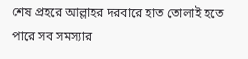শেষ প্রহরে আল্লাহর দরবারে হাত তোলাই হতে পারে সব সমস্যার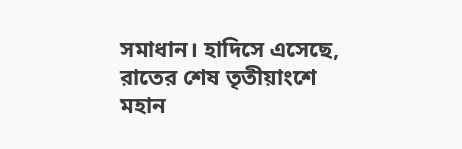সমাধান। হাদিসে এসেছে, রাতের শেষ তৃতীয়াংশে মহান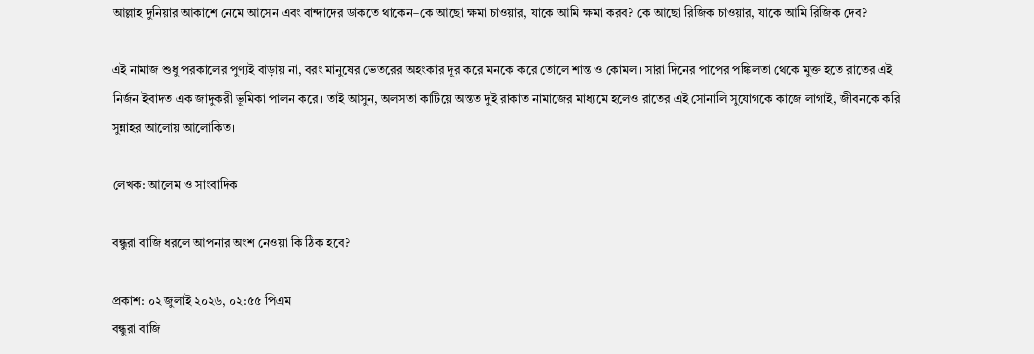আল্লাহ দুনিয়ার আকাশে নেমে আসেন এবং বান্দাদের ডাকতে থাকেন–কে আছো ক্ষমা চাওয়ার, যাকে আমি ক্ষমা করব? কে আছো রিজিক চাওয়ার, যাকে আমি রিজিক দেব?

এই নামাজ শুধু পরকালের পুণ্যই বাড়ায় না, বরং মানুষের ভেতরের অহংকার দূর করে মনকে করে তোলে শান্ত ও কোমল। সারা দিনের পাপের পঙ্কিলতা থেকে মুক্ত হতে রাতের এই নির্জন ইবাদত এক জাদুকরী ভূমিকা পালন করে। তাই আসুন, অলসতা কাটিয়ে অন্তত দুই রাকাত নামাজের মাধ্যমে হলেও রাতের এই সোনালি সুযোগকে কাজে লাগাই, জীবনকে করি সুন্নাহর আলোয় আলোকিত।

লেখক: আলেম ও সাংবাদিক

বন্ধুরা বাজি ধরলে আপনার অংশ নেওয়া কি ঠিক হবে?

প্রকাশ: ০২ জুলাই ২০২৬, ০২:৫৫ পিএম
বন্ধুরা বাজি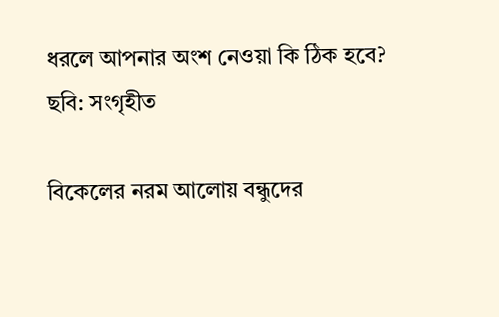ধরলে আপনার অংশ নেওয়া কি ঠিক হবে?
ছবি: সংগৃহীত

বিকেলের নরম আলোয় বন্ধুদের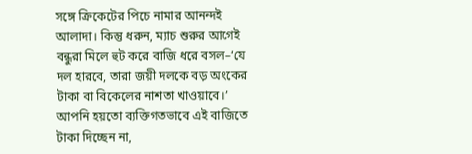সঙ্গে ক্রিকেটের পিচে নামার আনন্দই আলাদা। কিন্তু ধরুন, ম্যাচ শুরুর আগেই বন্ধুরা মিলে হুট করে বাজি ধরে বসল–‘যে দল হারবে, তারা জয়ী দলকে বড় অংকের টাকা বা বিকেলের নাশতা খাওয়াবে।’ আপনি হয়তো ব্যক্তিগতভাবে এই বাজিতে টাকা দিচ্ছেন না,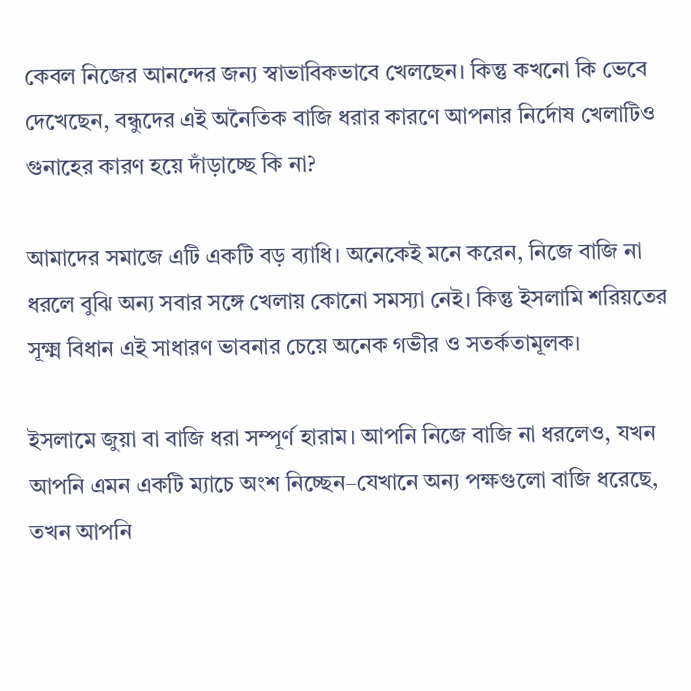কেবল নিজের আনন্দের জন্য স্বাভাবিকভাবে খেলছেন। কিন্তু কখনো কি ভেবে দেখেছেন, বন্ধুদের এই অনৈতিক বাজি ধরার কারণে আপনার নির্দোষ খেলাটিও গুনাহের কারণ হয়ে দাঁড়াচ্ছে কি না?

আমাদের সমাজে এটি একটি বড় ব্যাধি। অনেকেই মনে করেন, নিজে বাজি না ধরলে বুঝি অন্য সবার সঙ্গে খেলায় কোনো সমস্যা নেই। কিন্তু ইসলামি শরিয়তের সূক্ষ্ম বিধান এই সাধারণ ভাবনার চেয়ে অনেক গভীর ও সতর্কতামূলক।

ইসলামে জুয়া বা বাজি ধরা সম্পূর্ণ হারাম। আপনি নিজে বাজি না ধরলেও, যখন আপনি এমন একটি ম্যাচে অংশ নিচ্ছেন–যেখানে অন্য পক্ষগুলো বাজি ধরেছে, তখন আপনি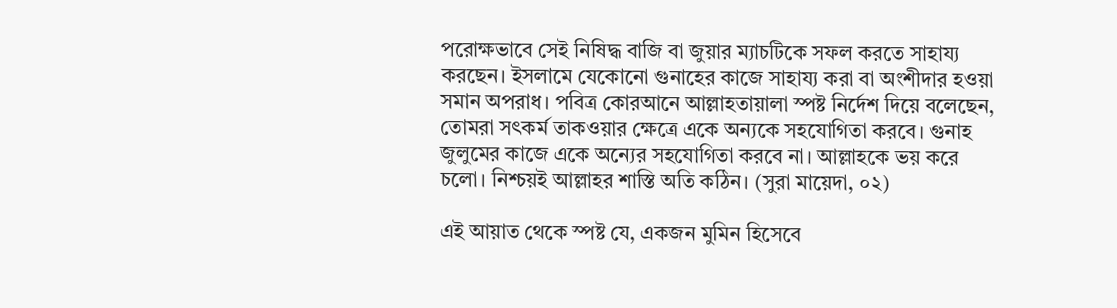পরোক্ষভাবে সেই নিষিদ্ধ বাজি বা জুয়ার ম্যাচটিকে সফল করতে সাহায্য করছেন। ইসলামে যেকোনো গুনাহের কাজে সাহায্য করা বা অংশীদার হওয়া সমান অপরাধ। পবিত্র কোরআনে আল্লাহতায়ালা স্পষ্ট নির্দেশ দিয়ে বলেছেন, তোমরা সৎকর্ম তাকওয়ার ক্ষেত্রে একে অন্যকে সহযোগিতা করবে। গুনাহ জুলুমের কাজে একে অন্যের সহযোগিতা করবে না। আল্লাহকে ভয় করে চলো। নিশ্চয়ই আল্লাহর শাস্তি অতি কঠিন। (সুরা মায়েদা, ০২)

এই আয়াত থেকে স্পষ্ট যে, একজন মুমিন হিসেবে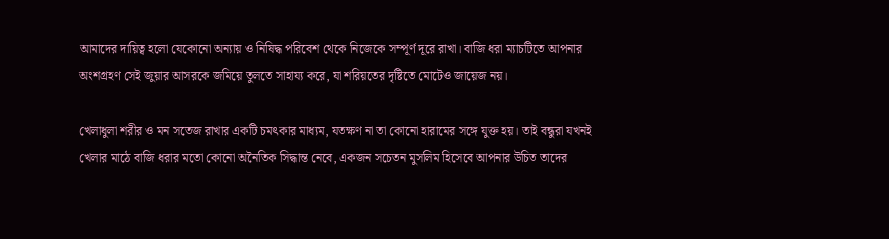আমাদের দায়িত্ব হলো যেকোনো অন্যায় ও নিষিদ্ধ পরিবেশ থেকে নিজেকে সম্পূর্ণ দূরে রাখা। বাজি ধরা ম্যাচটিতে আপনার অংশগ্রহণ সেই জুয়ার আসরকে জমিয়ে তুলতে সাহায্য করে, যা শরিয়তের দৃষ্টিতে মোটেও জায়েজ নয়।

খেলাধুলা শরীর ও মন সতেজ রাখার একটি চমৎকার মাধ্যম, যতক্ষণ না তা কোনো হারামের সঙ্গে যুক্ত হয়। তাই বন্ধুরা যখনই খেলার মাঠে বাজি ধরার মতো কোনো অনৈতিক সিদ্ধান্ত নেবে, একজন সচেতন মুসলিম হিসেবে আপনার উচিত তাদের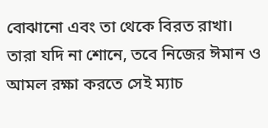বোঝানো এবং তা থেকে বিরত রাখা। তারা যদি না শোনে, তবে নিজের ঈমান ও আমল রক্ষা করতে সেই ম্যাচ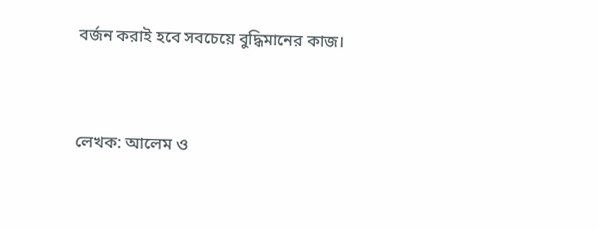বর্জন করাই হবে সবচেয়ে বুদ্ধিমানের কাজ।



লেখক: আলেম ও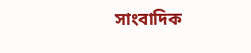সাংবাদিক